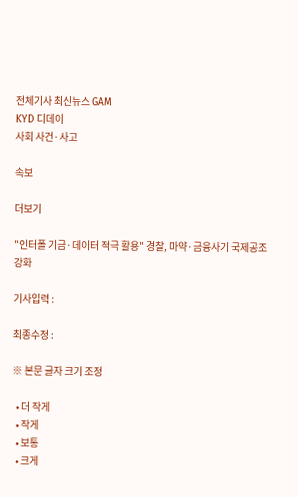전체기사 최신뉴스 GAM
KYD 디데이
사회 사건·사고

속보

더보기

"인터폴 기금·데이터 적극 활용" 경찰, 마약·금융사기 국제공조 강화

기사입력 :

최종수정 :

※ 본문 글자 크기 조정

  • 더 작게
  • 작게
  • 보통
  • 크게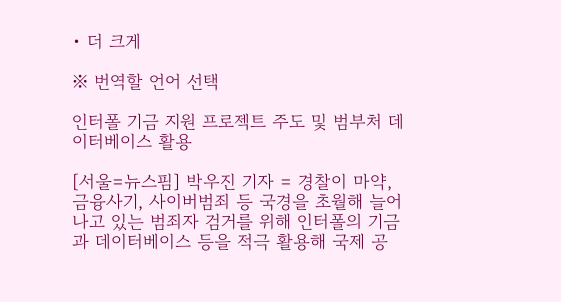• 더 크게

※ 번역할 언어 선택

인터폴 기금 지원 프로젝트 주도 및 범부처 데이터베이스 활용

[서울=뉴스핌] 박우진 기자 = 경찰이 마약, 금융사기, 사이버범죄 등 국경을 초월해 늘어나고 있는 범죄자 검거를 위해 인터폴의 기금과 데이터베이스 등을 적극 활용해 국제 공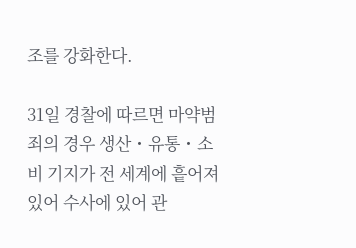조를 강화한다.

31일 경찰에 따르면 마약범죄의 경우 생산・유통・소비 기지가 전 세계에 흩어져 있어 수사에 있어 관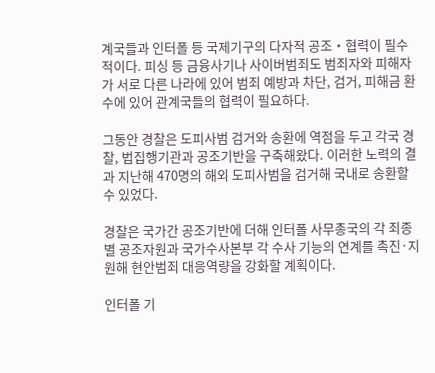계국들과 인터폴 등 국제기구의 다자적 공조・협력이 필수적이다. 피싱 등 금융사기나 사이버범죄도 범죄자와 피해자가 서로 다른 나라에 있어 범죄 예방과 차단, 검거, 피해금 환수에 있어 관계국들의 협력이 필요하다.

그동안 경찰은 도피사범 검거와 송환에 역점을 두고 각국 경찰, 법집행기관과 공조기반을 구축해왔다. 이러한 노력의 결과 지난해 470명의 해외 도피사범을 검거해 국내로 송환할 수 있었다.

경찰은 국가간 공조기반에 더해 인터폴 사무총국의 각 죄종별 공조자원과 국가수사본부 각 수사 기능의 연계를 촉진·지원해 현안범죄 대응역량을 강화할 계획이다.

인터폴 기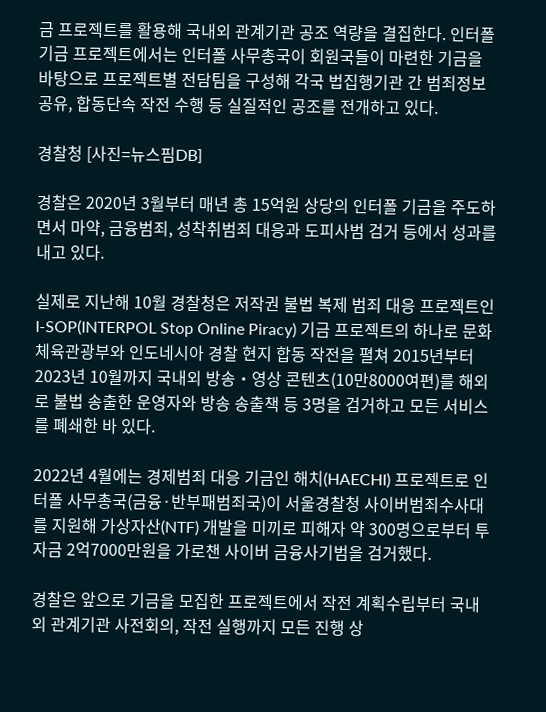금 프로젝트를 활용해 국내외 관계기관 공조 역량을 결집한다. 인터폴 기금 프로젝트에서는 인터폴 사무총국이 회원국들이 마련한 기금을 바탕으로 프로젝트별 전담팀을 구성해 각국 법집행기관 간 범죄정보 공유, 합동단속 작전 수행 등 실질적인 공조를 전개하고 있다.

경찰청 [사진=뉴스핌DB]

경찰은 2020년 3월부터 매년 총 15억원 상당의 인터폴 기금을 주도하면서 마약, 금융범죄, 성착취범죄 대응과 도피사범 검거 등에서 성과를 내고 있다.

실제로 지난해 10월 경찰청은 저작권 불법 복제 범죄 대응 프로젝트인 I-SOP(INTERPOL Stop Online Piracy) 기금 프로젝트의 하나로 문화체육관광부와 인도네시아 경찰 현지 합동 작전을 펼쳐 2015년부터 2023년 10월까지 국내외 방송・영상 콘텐츠(10만8000여편)를 해외로 불법 송출한 운영자와 방송 송출책 등 3명을 검거하고 모든 서비스를 폐쇄한 바 있다.

2022년 4월에는 경제범죄 대응 기금인 해치(HAECHI) 프로젝트로 인터폴 사무총국(금융·반부패범죄국)이 서울경찰청 사이버범죄수사대를 지원해 가상자산(NTF) 개발을 미끼로 피해자 약 300명으로부터 투자금 2억7000만원을 가로챈 사이버 금융사기범을 검거했다.

경찰은 앞으로 기금을 모집한 프로젝트에서 작전 계획수립부터 국내외 관계기관 사전회의, 작전 실행까지 모든 진행 상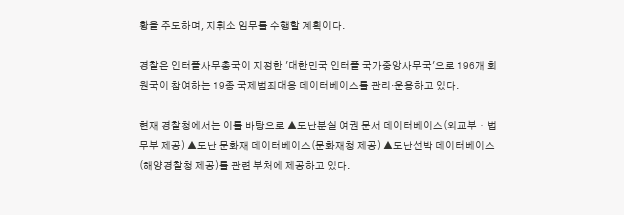황을 주도하며, 지휘소 임무를 수행할 계획이다.

경찰은 인터폴사무총국이 지정한 '대한민국 인터폴 국가중앙사무국'으로 196개 회원국이 참여하는 19종 국제범죄대응 데이터베이스를 관리·운용하고 있다.

현재 경찰청에서는 이를 바탕으로 ▲도난분실 여권 문서 데이터베이스(외교부・법무부 제공) ▲도난 문화재 데이터베이스(문화재청 제공) ▲도난선박 데이터베이스(해양경찰청 제공)를 관련 부처에 제공하고 있다.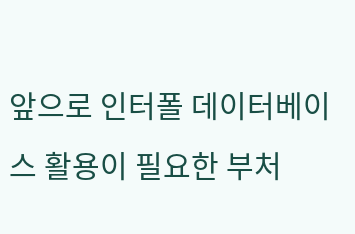앞으로 인터폴 데이터베이스 활용이 필요한 부처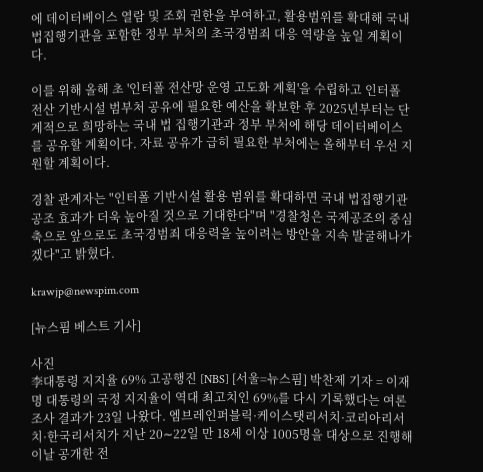에 데이터베이스 열람 및 조회 권한을 부여하고, 활용범위를 확대해 국내 법집행기관을 포함한 정부 부처의 초국경범죄 대응 역량을 높일 계획이다.

이를 위해 올해 초 '인터폴 전산망 운영 고도화 계획'을 수립하고 인터폴 전산 기반시설 범부처 공유에 필요한 예산을 확보한 후 2025년부터는 단계적으로 희망하는 국내 법 집행기관과 정부 부처에 해당 데이터베이스를 공유할 계획이다. 자료 공유가 급히 필요한 부처에는 올해부터 우선 지원할 계획이다.

경찰 관계자는 "인터폴 기반시설 활용 범위를 확대하면 국내 법집행기관 공조 효과가 더욱 높아질 것으로 기대한다"며 "경찰청은 국제공조의 중심축으로 앞으로도 초국경범죄 대응력을 높이려는 방안을 지속 발굴해나가겠다"고 밝혔다.

krawjp@newspim.com

[뉴스핌 베스트 기사]

사진
李대통령 지지율 69% 고공행진 [NBS] [서울=뉴스핌] 박찬제 기자 = 이재명 대통령의 국정 지지율이 역대 최고치인 69%를 다시 기록했다는 여론조사 결과가 23일 나왔다. 엠브레인퍼블릭·케이스탯리서치·코리아리서치·한국리서치가 지난 20∼22일 만 18세 이상 1005명을 대상으로 진행해 이날 공개한 전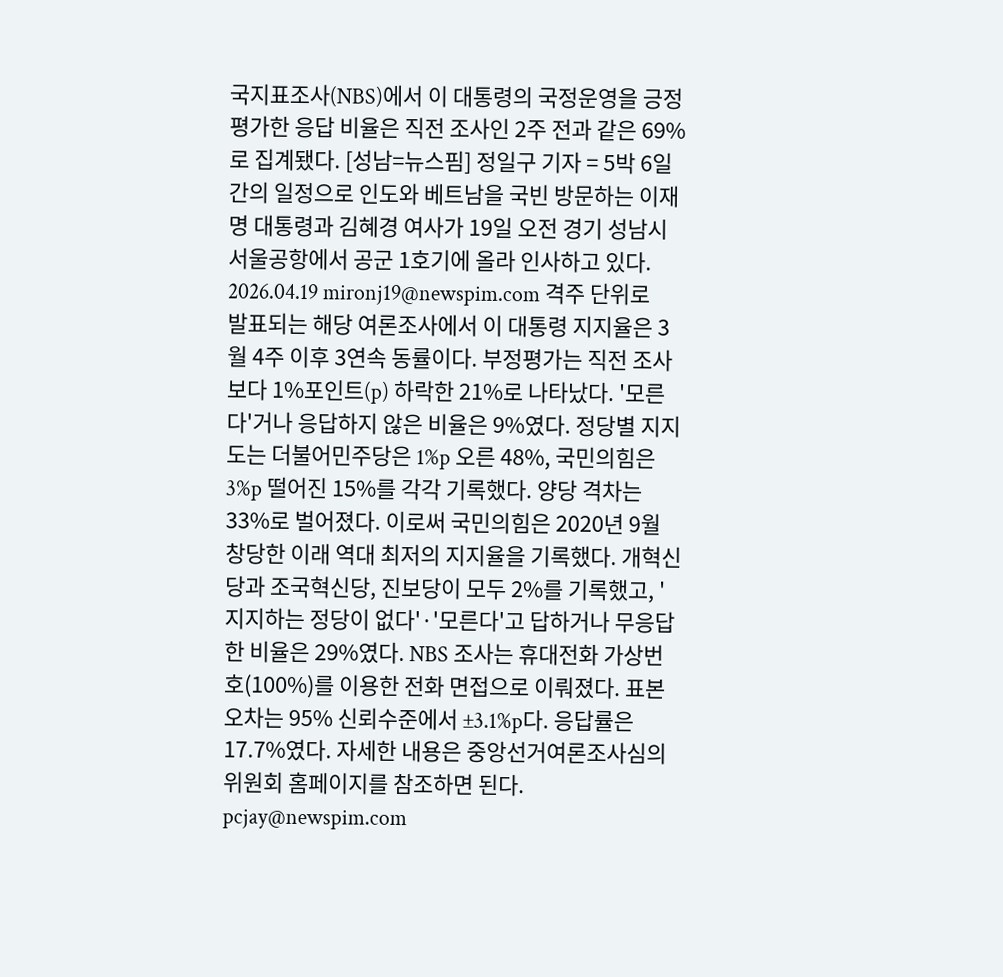국지표조사(NBS)에서 이 대통령의 국정운영을 긍정 평가한 응답 비율은 직전 조사인 2주 전과 같은 69%로 집계됐다. [성남=뉴스핌] 정일구 기자 = 5박 6일간의 일정으로 인도와 베트남을 국빈 방문하는 이재명 대통령과 김혜경 여사가 19일 오전 경기 성남시 서울공항에서 공군 1호기에 올라 인사하고 있다. 2026.04.19 mironj19@newspim.com 격주 단위로 발표되는 해당 여론조사에서 이 대통령 지지율은 3월 4주 이후 3연속 동률이다. 부정평가는 직전 조사보다 1%포인트(p) 하락한 21%로 나타났다. '모른다'거나 응답하지 않은 비율은 9%였다. 정당별 지지도는 더불어민주당은 1%p 오른 48%, 국민의힘은 3%p 떨어진 15%를 각각 기록했다. 양당 격차는 33%로 벌어졌다. 이로써 국민의힘은 2020년 9월 창당한 이래 역대 최저의 지지율을 기록했다. 개혁신당과 조국혁신당, 진보당이 모두 2%를 기록했고, '지지하는 정당이 없다'·'모른다'고 답하거나 무응답한 비율은 29%였다. NBS 조사는 휴대전화 가상번호(100%)를 이용한 전화 면접으로 이뤄졌다. 표본 오차는 95% 신뢰수준에서 ±3.1%p다. 응답률은 17.7%였다. 자세한 내용은 중앙선거여론조사심의위원회 홈페이지를 참조하면 된다. pcjay@newspim.com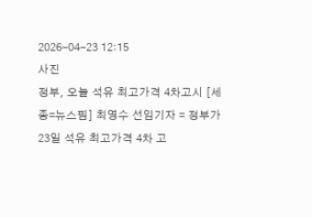2026-04-23 12:15
사진
정부, 오늘 석유 최고가격 4차고시 [세종=뉴스핌] 최영수 선임기자 = 정부가 23일 석유 최고가격 4차 고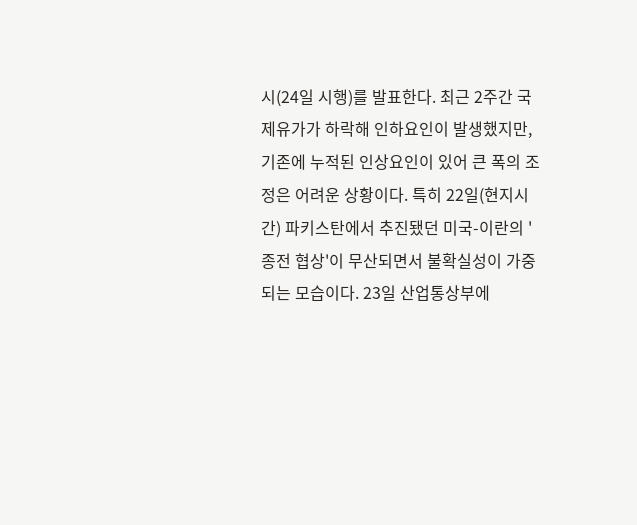시(24일 시행)를 발표한다. 최근 2주간 국제유가가 하락해 인하요인이 발생했지만, 기존에 누적된 인상요인이 있어 큰 폭의 조정은 어려운 상황이다. 특히 22일(현지시간) 파키스탄에서 추진됐던 미국-이란의 '종전 협상'이 무산되면서 불확실성이 가중되는 모습이다. 23일 산업통상부에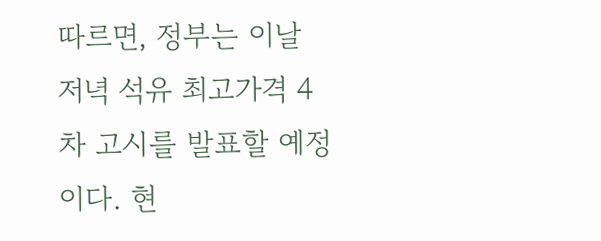따르면, 정부는 이날 저녁 석유 최고가격 4차 고시를 발표할 예정이다. 현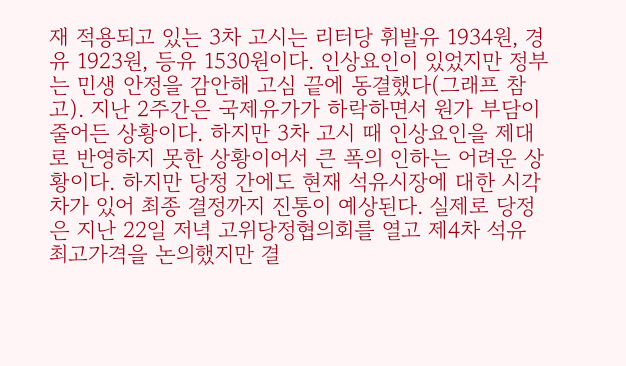재 적용되고 있는 3차 고시는 리터당 휘발유 1934원, 경유 1923원, 등유 1530원이다. 인상요인이 있었지만 정부는 민생 안정을 감안해 고심 끝에 동결했다(그래프 참고). 지난 2주간은 국제유가가 하락하면서 원가 부담이 줄어든 상황이다. 하지만 3차 고시 때 인상요인을 제대로 반영하지 못한 상황이어서 큰 폭의 인하는 어려운 상황이다. 하지만 당정 간에도 현재 석유시장에 대한 시각차가 있어 최종 결정까지 진통이 예상된다. 실제로 당정은 지난 22일 저녁 고위당정협의회를 열고 제4차 석유 최고가격을 논의했지만 결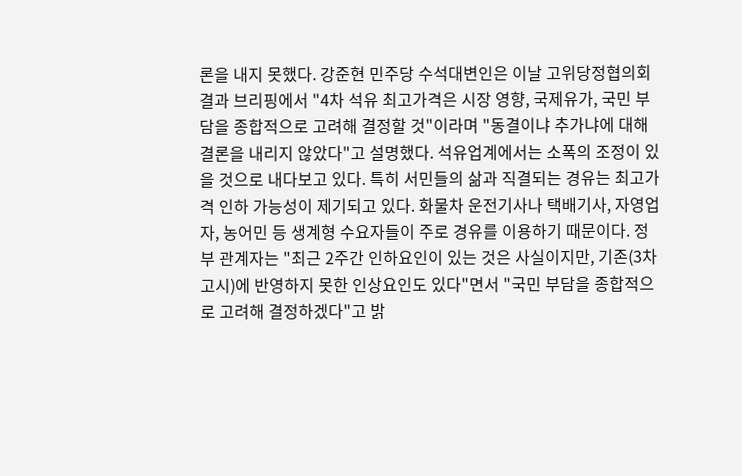론을 내지 못했다. 강준현 민주당 수석대변인은 이날 고위당정협의회 결과 브리핑에서 "4차 석유 최고가격은 시장 영향, 국제유가, 국민 부담을 종합적으로 고려해 결정할 것"이라며 "동결이냐 추가냐에 대해 결론을 내리지 않았다"고 설명했다. 석유업계에서는 소폭의 조정이 있을 것으로 내다보고 있다. 특히 서민들의 삶과 직결되는 경유는 최고가격 인하 가능성이 제기되고 있다. 화물차 운전기사나 택배기사, 자영업자, 농어민 등 생계형 수요자들이 주로 경유를 이용하기 때문이다. 정부 관계자는 "최근 2주간 인하요인이 있는 것은 사실이지만, 기존(3차 고시)에 반영하지 못한 인상요인도 있다"면서 "국민 부담을 종합적으로 고려해 결정하겠다"고 밝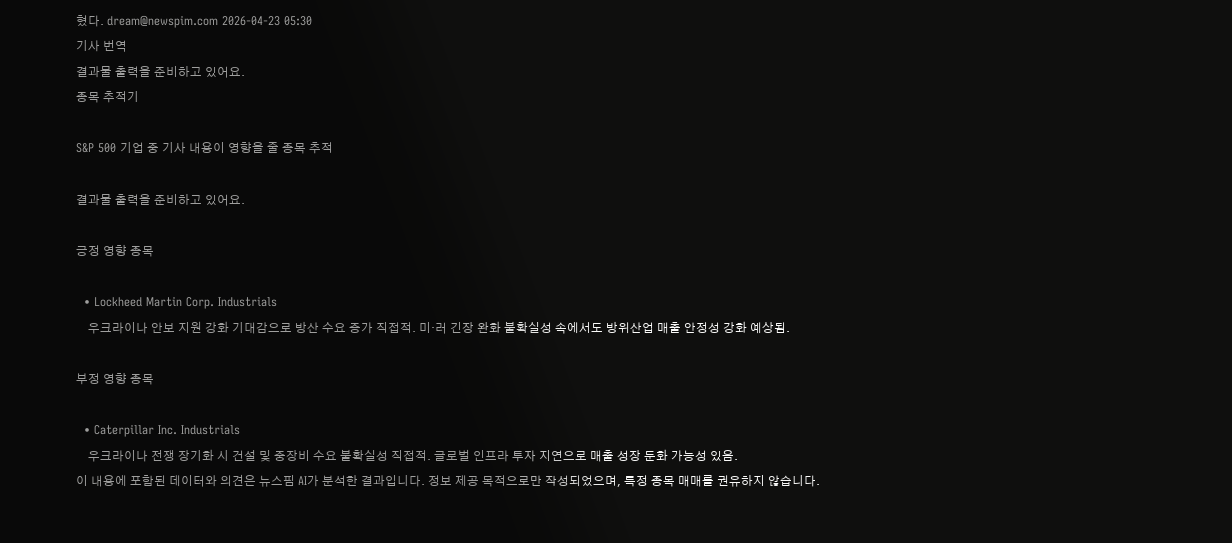혔다. dream@newspim.com 2026-04-23 05:30
기사 번역
결과물 출력을 준비하고 있어요.
종목 추적기

S&P 500 기업 중 기사 내용이 영향을 줄 종목 추적

결과물 출력을 준비하고 있어요.

긍정 영향 종목

  • Lockheed Martin Corp. Industrials
    우크라이나 안보 지원 강화 기대감으로 방산 수요 증가 직접적. 미·러 긴장 완화 불확실성 속에서도 방위산업 매출 안정성 강화 예상됨.

부정 영향 종목

  • Caterpillar Inc. Industrials
    우크라이나 전쟁 장기화 시 건설 및 중장비 수요 불확실성 직접적. 글로벌 인프라 투자 지연으로 매출 성장 둔화 가능성 있음.
이 내용에 포함된 데이터와 의견은 뉴스핌 AI가 분석한 결과입니다. 정보 제공 목적으로만 작성되었으며, 특정 종목 매매를 권유하지 않습니다.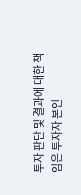투자 판단 및 결과에 대한 책임은 투자자 본인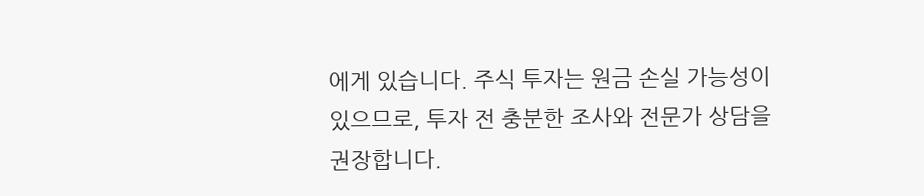에게 있습니다. 주식 투자는 원금 손실 가능성이 있으므로, 투자 전 충분한 조사와 전문가 상담을 권장합니다.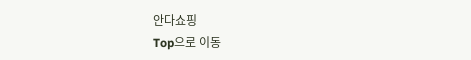안다쇼핑
Top으로 이동